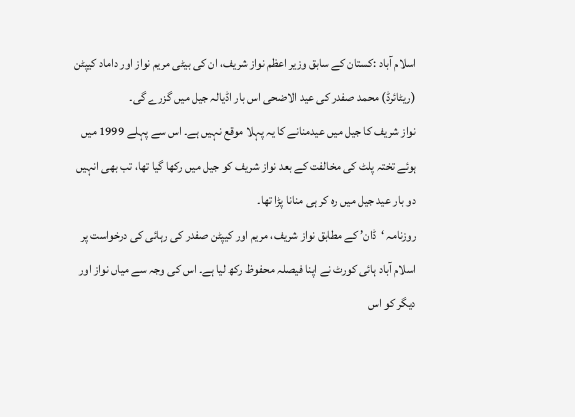اسلام آباد :کستان کے سابق وزیر اعظم نواز شریف، ان کی بیٹی مریم نواز اور داماد کیپٹن (ریٹائرڈ) محمد صفدر کی عید الاضحی اس بار اڈيالہ جیل میں گزرے گی۔
نواز شریف کا جیل میں عیدمنانے کا یہ پہلا موقع نہیں ہے۔ اس سے پہلے 1999 میں ہوئے تختہ پلٹ کی مخالفت کے بعد نواز شریف کو جیل میں رکھا گیا تھا، تب بھی انہیں دو بار عید جیل میں رہ کر ہی منانا پڑا تھا۔
روزنامہ ‘ڈان’ کے مطابق نواز شریف، مریم اور کیپٹن صفدر کی رہائی کی درخواست پر اسلام آباد ہائی کورٹ نے اپنا فیصلہ محفوظ رکھ لیا ہے۔ اس کی وجہ سے میاں نواز اور دیگر کو اس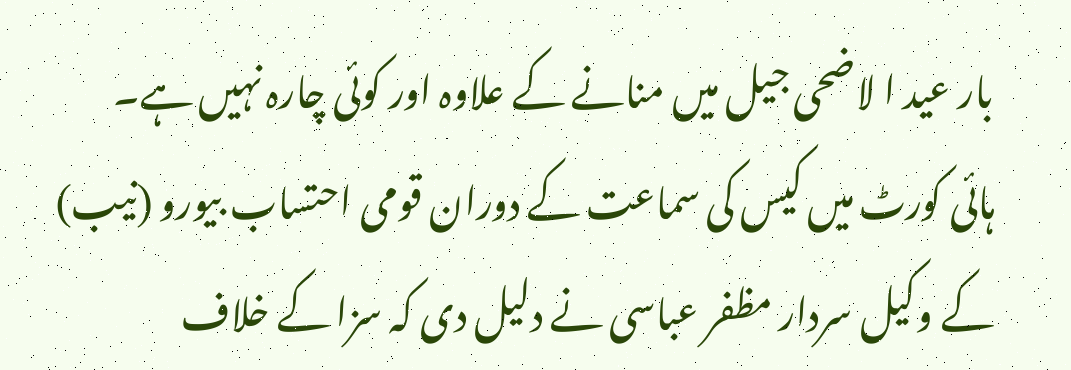بار عید ا لاضحی جیل میں منانے کے علاوہ اور کوئی چارہ نہیں ہے۔
ہائی کورٹ میں کیس کی سماعت کے دوران قومی احتساب بیورو (نیب) کے وکیل سردار مظفر عباسی نے دلیل دی کہ سزا کے خلاف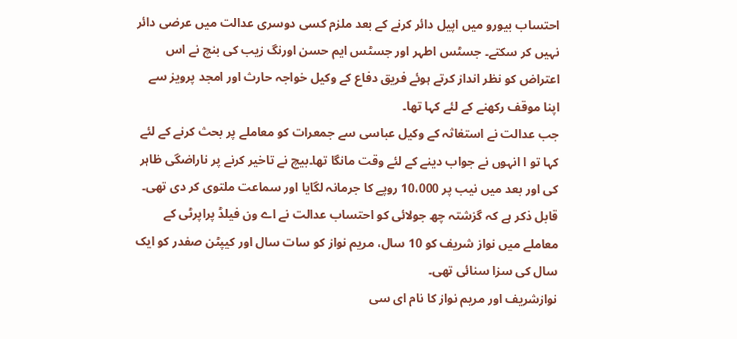احتساب بیورو میں اپیل دائر کرنے کے بعد ملزم کسی دوسری عدالت میں عرضی دائر نہیں کر سکتے۔ جسٹس اطہر اور جسٹس ایم حسن اورنگ زیب کی بنچ نے اس اعتراض کو نظر انداز کرتے ہوئے فریق دفاع کے وکیل خواجہ حارث اور امجد پرویز سے اپنا موقف رکھنے کے لئے کہا تھا۔
جب عدالت نے استغاثہ کے وکیل عباسی سے جمعرات کو معاملے پر بحث کرنے کے لئے کہا تو ا انہوں نے جواب دینے کے لئے وقت مانگا تھا۔بیچ نے تاخیر کرنے پر ناراضگی ظاہر کی اور بعد میں نیب پر 10،000 روپے کا جرمانہ لگایا اور سماعت ملتوی کر دی تھی۔
قابل ذکر ہے کہ گزشتہ چھ جولائی کو احتساب عدالت نے اے ون فیلڈ پراپرٹی کے معاملے میں نواز شریف کو 10 سال، مریم نواز کو سات سال اور کیپٹن صفدر کو ایک سال کی سزا سنائی تھی۔
نوازشریف اور مریم نواز کا نام ای سی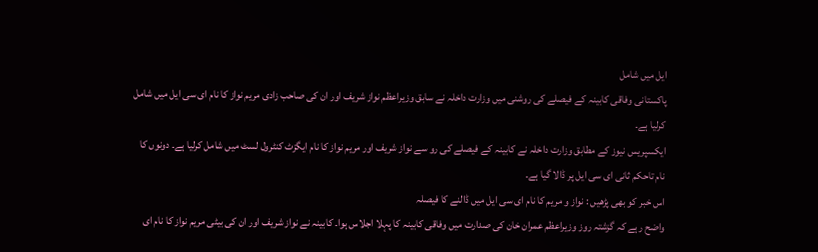ایل میں شامل
پاکستانی وفاقی کابینہ کے فیصلے کی روشنی میں وزارت داخلہ نے سابق وزیراعظم نواز شریف اور ان کی صاحب زادی مریم نواز کا نام ای سی ایل میں شامل کرلیا ہے۔
ایکسپریس نیوز کے مطابق وزارت داخلہ نے کابینہ کے فیصلے کی رو سے نواز شریف اور مریم نواز کا نام ایگزٹ کنٹرول لسٹ میں شامل کرلیا ہے۔ دونوں کا نام تاحکم ثانی ای سی ایل پر ڈالا گیا ہے۔
اس خبر کو بھی پڑھیں : نواز و مریم کا نام ای سی ایل میں ڈالنے کا فیصلہ
واضح رہے کہ گزشتہ روز وزیراعظم عمران خان کی صدارت میں وفاقی کابینہ کا پہلا اجلاس ہوا۔ کابینہ نے نواز شریف اور ان کی بیٹی مریم نواز کا نام ای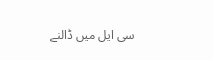سی ایل میں ڈالنے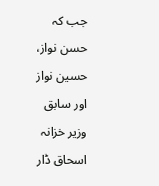جب کہ حسن نواز، حسین نواز اور سابق وزیر خزانہ اسحاق ڈار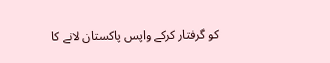کو گرفتار کرکے واپس پاکستان لانے کا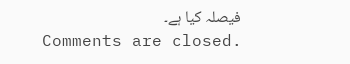فیصلہ کیا ہے۔
Comments are closed.